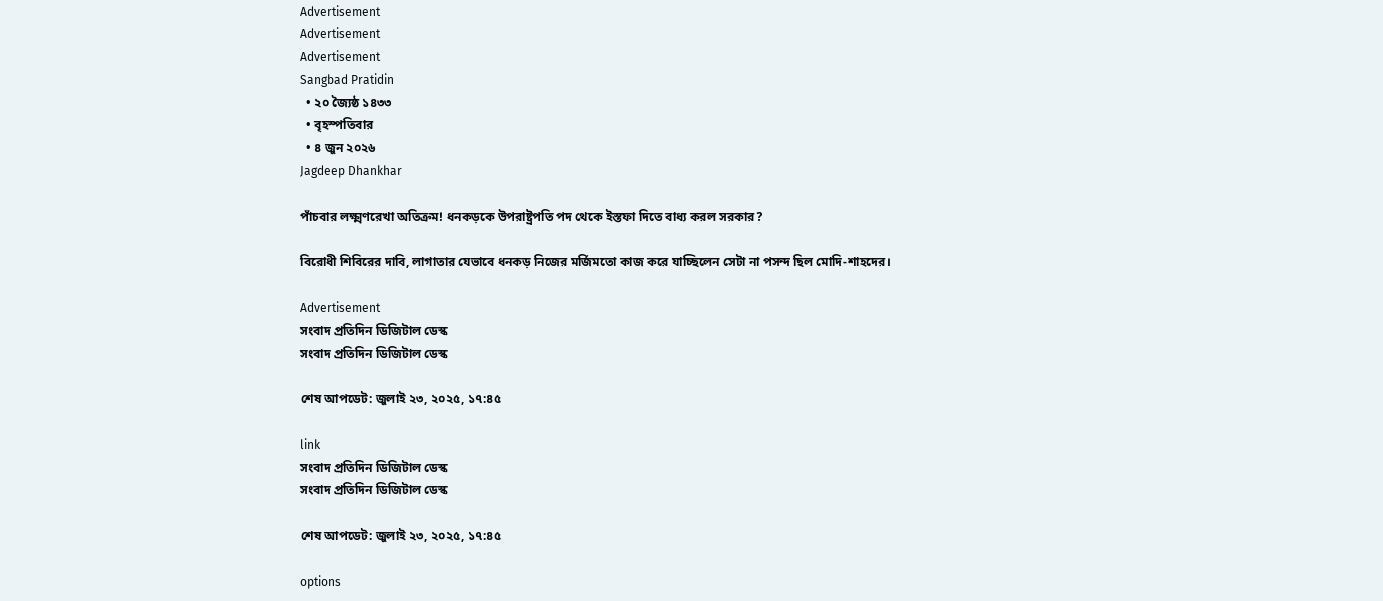Advertisement
Advertisement
Advertisement
Sangbad Pratidin
  • ২০ জ্যৈষ্ঠ ১৪৩৩
  • বৃহস্পতিবার
  • ৪ জুন ২০২৬
Jagdeep Dhankhar

পাঁচবার লক্ষ্মণরেখা অতিক্রম! ধনকড়কে উপরাষ্ট্রপতি পদ থেকে ইস্তফা দিতে বাধ্য করল সরকার?

বিরোধী শিবিরের দাবি, লাগাতার যেভাবে ধনকড় নিজের মর্জিমতো কাজ করে যাচ্ছিলেন সেটা না পসন্দ ছিল মোদি-শাহদের।

Advertisement
সংবাদ প্রতিদিন ডিজিটাল ডেস্ক
সংবাদ প্রতিদিন ডিজিটাল ডেস্ক

শেষ আপডেট: জুলাই ২৩, ২০২৫, ১৭:৪৫

link
সংবাদ প্রতিদিন ডিজিটাল ডেস্ক
সংবাদ প্রতিদিন ডিজিটাল ডেস্ক

শেষ আপডেট: জুলাই ২৩, ২০২৫, ১৭:৪৫

options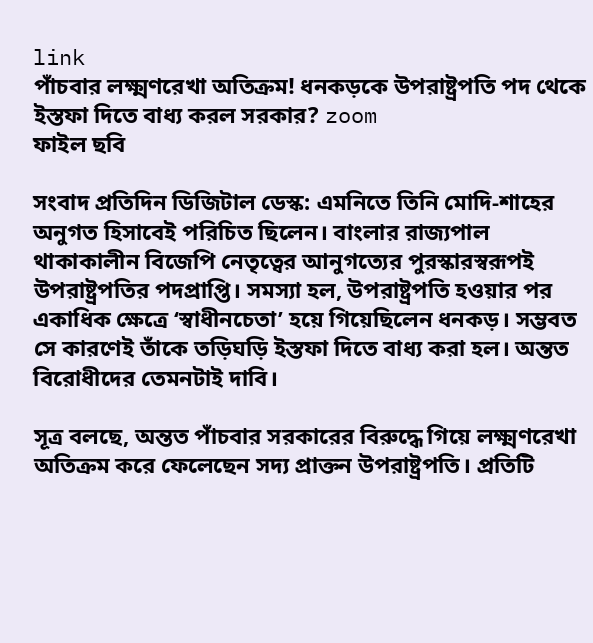link
পাঁচবার লক্ষ্মণরেখা অতিক্রম! ধনকড়কে উপরাষ্ট্রপতি পদ থেকে ইস্তফা দিতে বাধ্য করল সরকার? zoom
ফাইল ছবি

সংবাদ প্রতিদিন ডিজিটাল ডেস্ক: এমনিতে তিনি মোদি-শাহের অনুগত হিসাবেই পরিচিত ছিলেন। বাংলার রাজ্যপাল থাকাকালীন বিজেপি নেতৃত্বের আনুগত্যের পুরস্কারস্বরূপই উপরাষ্ট্রপতির পদপ্রাপ্তি। সমস্যা হল, উপরাষ্ট্রপতি হওয়ার পর একাধিক ক্ষেত্রে ‘স্বাধীনচেতা’ হয়ে গিয়েছিলেন ধনকড়। সম্ভবত সে কারণেই তাঁকে তড়িঘড়ি ইস্তফা দিতে বাধ্য করা হল। অন্তত বিরোধীদের তেমনটাই দাবি।

সূত্র বলছে, অন্তত পাঁচবার সরকারের বিরুদ্ধে গিয়ে লক্ষ্মণরেখা অতিক্রম করে ফেলেছেন সদ্য প্রাক্তন উপরাষ্ট্রপতি। প্রতিটি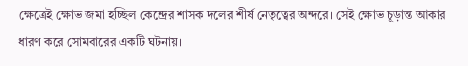ক্ষেত্রেই ক্ষোভ জমা হচ্ছিল কেন্দ্রের শাসক দলের শীর্ষ নেতৃত্বের অন্দরে। সেই ক্ষোভ চূড়ান্ত আকার ধারণ করে সোমবারের একটি ঘটনায়।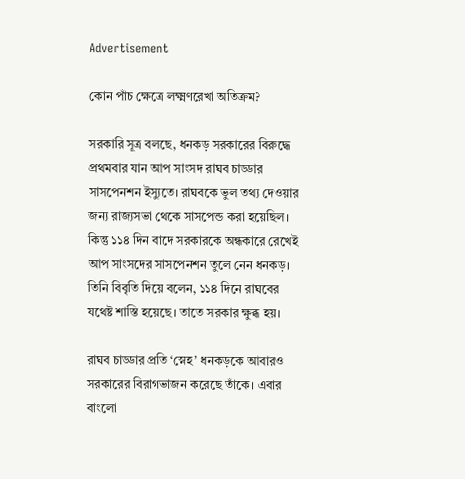Advertisement

কোন পাঁচ ক্ষেত্রে লক্ষ্মণরেখা অতিক্রম?

সরকারি সূত্র বলছে, ধনকড় সরকারের বিরুদ্ধে প্রথমবার যান আপ সাংসদ রাঘব চাড্ডার সাসপেনশন ইস্যুতে। রাঘবকে ভুল তথ্য দেওয়ার জন্য রাজ্যসভা থেকে সাসপেন্ড করা হয়েছিল। কিন্তু ১১৪ দিন বাদে সরকারকে অন্ধকারে রেখেই আপ সাংসদের সাসপেনশন তুলে নেন ধনকড়। তিনি বিবৃতি দিয়ে বলেন, ১১৪ দিনে রাঘবের যথেষ্ট শাস্তি হয়েছে। তাতে সরকার ক্ষুব্ধ হয়।

রাঘব চাড্ডার প্রতি ‘স্নেহ’ ধনকড়কে আবারও সরকারের বিরাগভাজন করেছে তাঁকে। এবার বাংলো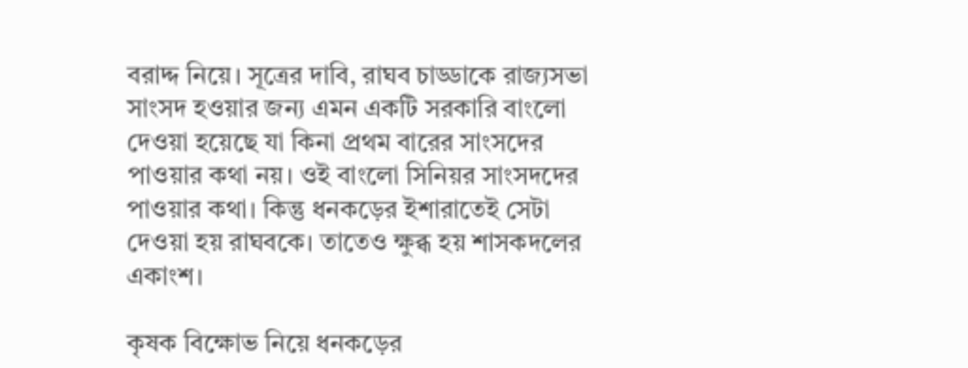বরাদ্দ নিয়ে। সূত্রের দাবি, রাঘব চাড্ডাকে রাজ্যসভা সাংসদ হওয়ার জন্য এমন একটি সরকারি বাংলো দেওয়া হয়েছে যা কিনা প্রথম বারের সাংসদের পাওয়ার কথা নয়। ওই বাংলো সিনিয়র সাংসদদের পাওয়ার কথা। কিন্তু ধনকড়ের ইশারাতেই সেটা দেওয়া হয় রাঘবকে। তাতেও ক্ষুব্ধ হয় শাসকদলের একাংশ।

কৃষক বিক্ষোভ নিয়ে ধনকড়ের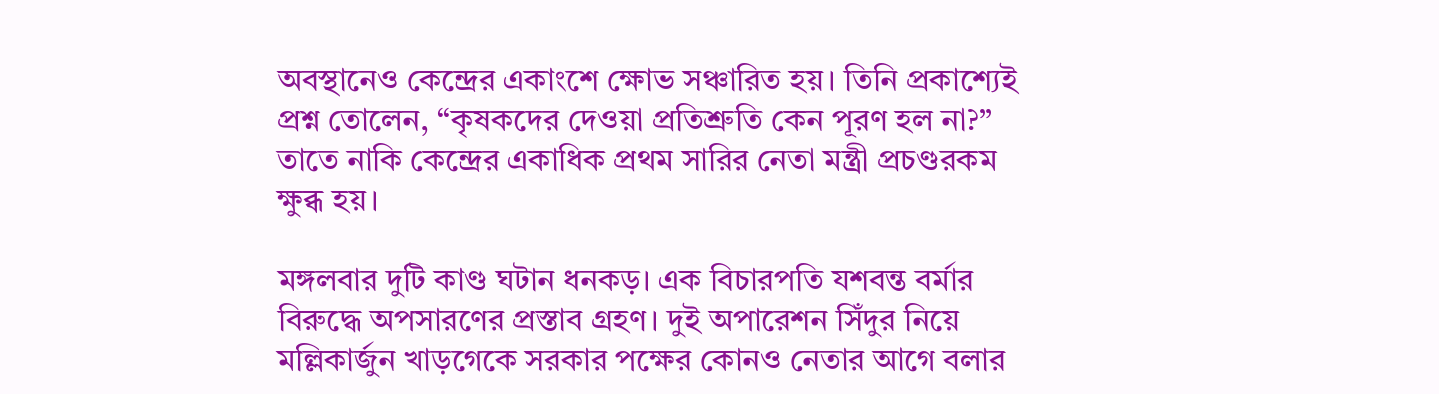অবস্থানেও কেন্দ্রের একাংশে ক্ষোভ সঞ্চারিত হয়। তিনি প্রকাশ্যেই প্রশ্ন তোলেন, “কৃষকদের দেওয়া প্রতিশ্রুতি কেন পূরণ হল না?” তাতে নাকি কেন্দ্রের একাধিক প্রথম সারির নেতা মন্ত্রী প্রচণ্ডরকম ক্ষুব্ধ হয়।

মঙ্গলবার দুটি কাণ্ড ঘটান ধনকড়। এক বিচারপতি যশবন্ত বর্মার বিরুদ্ধে অপসারণের প্রস্তাব গ্রহণ। দুই অপারেশন সিঁদুর নিয়ে মল্লিকার্জুন খাড়গেকে সরকার পক্ষের কোনও নেতার আগে বলার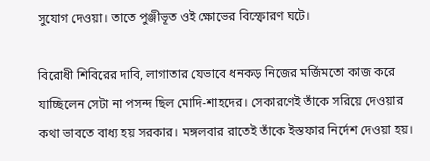সুযোগ দেওয়া। তাতে পুঞ্জীভূত ওই ক্ষোভের বিস্ফোরণ ঘটে।

বিরোধী শিবিরের দাবি, লাগাতার যেভাবে ধনকড় নিজের মর্জিমতো কাজ করে যাচ্ছিলেন সেটা না পসন্দ ছিল মোদি-শাহদের। সেকারণেই তাঁকে সরিয়ে দেওয়ার কথা ভাবতে বাধ্য হয় সরকার। মঙ্গলবার রাতেই তাঁকে ইস্তফার নির্দেশ দেওয়া হয়।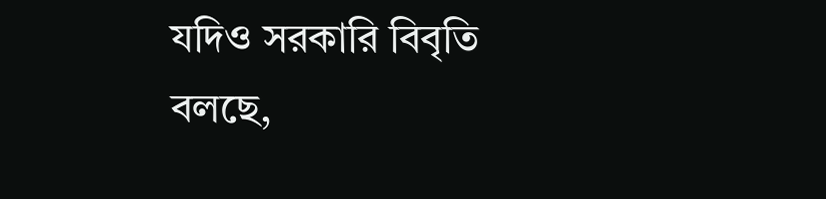যদিও সরকারি বিবৃতি বলছে,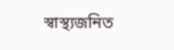স্বাস্থ্যজনিত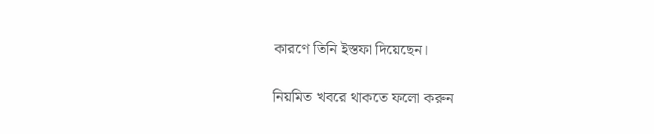কারণে তিনি ইস্তফা দিয়েছেন।

নিয়মিত খবরে থাকতে ফলো করুন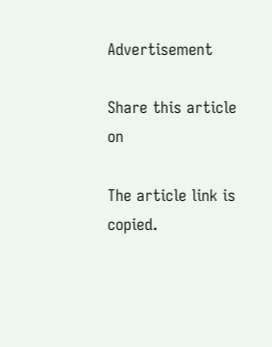Advertisement

Share this article on

The article link is copied.